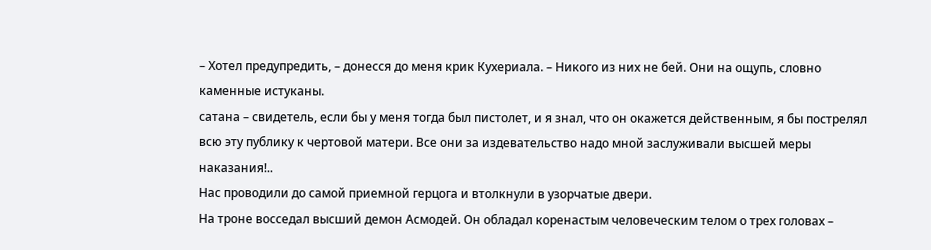– Хотел предупредить, – донесся до меня крик Кухериала. – Никого из них не бей. Они на ощупь, словно каменные истуканы.
сатана – свидетель, если бы у меня тогда был пистолет, и я знал, что он окажется действенным, я бы пострелял всю эту публику к чертовой матери. Все они за издевательство надо мной заслуживали высшей меры наказания!..
Нас проводили до самой приемной герцога и втолкнули в узорчатые двери.
На троне восседал высший демон Асмодей. Он обладал коренастым человеческим телом о трех головах –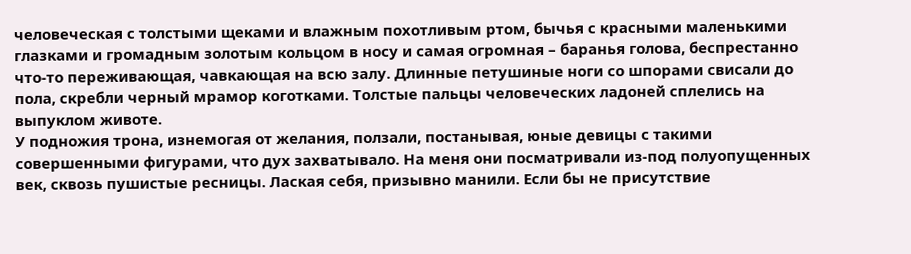человеческая с толстыми щеками и влажным похотливым ртом, бычья с красными маленькими глазками и громадным золотым кольцом в носу и самая огромная – баранья голова, беспрестанно что-то переживающая, чавкающая на всю залу. Длинные петушиные ноги со шпорами свисали до пола, скребли черный мрамор коготками. Толстые пальцы человеческих ладоней сплелись на выпуклом животе.
У подножия трона, изнемогая от желания, ползали, постанывая, юные девицы с такими совершенными фигурами, что дух захватывало. На меня они посматривали из-под полуопущенных век, сквозь пушистые ресницы. Лаская себя, призывно манили. Если бы не присутствие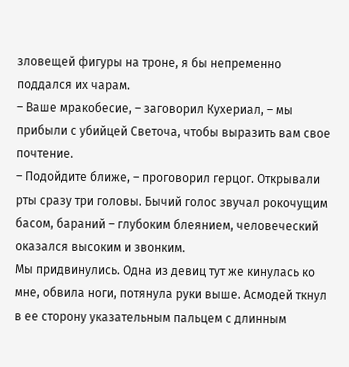зловещей фигуры на троне, я бы непременно поддался их чарам.
– Ваше мракобесие, – заговорил Кухериал, – мы прибыли с убийцей Светоча, чтобы выразить вам свое почтение.
– Подойдите ближе, – проговорил герцог. Открывали рты сразу три головы. Бычий голос звучал рокочущим басом, бараний – глубоким блеянием, человеческий оказался высоким и звонким.
Мы придвинулись. Одна из девиц тут же кинулась ко мне, обвила ноги, потянула руки выше. Асмодей ткнул в ее сторону указательным пальцем с длинным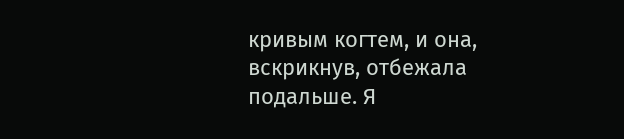кривым когтем, и она, вскрикнув, отбежала подальше. Я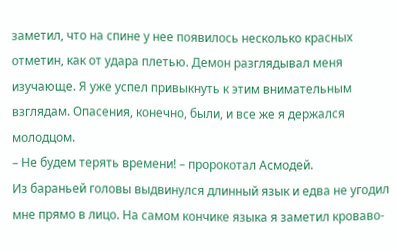заметил, что на спине у нее появилось несколько красных отметин, как от удара плетью. Демон разглядывал меня изучающе. Я уже успел привыкнуть к этим внимательным взглядам. Опасения, конечно, были, и все же я держался молодцом.
– Не будем терять времени! – пророкотал Асмодей.
Из бараньей головы выдвинулся длинный язык и едва не угодил мне прямо в лицо. На самом кончике языка я заметил кроваво-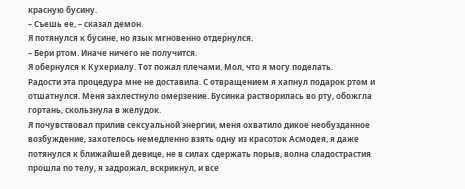красную бусину.
– Съешь ее, – сказал демон.
Я потянулся к бусине, но язык мгновенно отдернулся.
– Бери ртом. Иначе ничего не получится.
Я обернулся к Кухериалу. Тот пожал плечами. Мол, что я могу поделать.
Радости эта процедура мне не доставила. С отвращением я хапнул подарок ртом и отшатнулся. Меня захлестнуло омерзение. Бусинка растворилась во рту, обожгла гортань, скользнула в желудок.
Я почувствовал прилив сексуальной энергии, меня охватило дикое необузданное возбуждение, захотелось немедленно взять одну из красоток Асмодея, я даже потянулся к ближайшей девице, не в силах сдержать порыв, волна сладострастия прошла по телу, я задрожал, вскрикнул, и все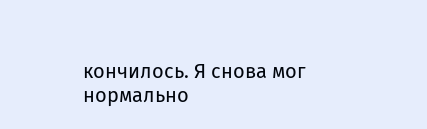кончилось. Я снова мог нормально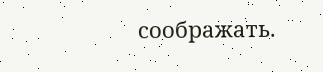соображать.